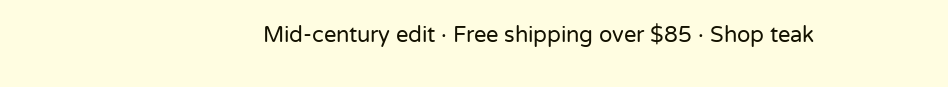Mid-century edit · Free shipping over $85 · Shop teak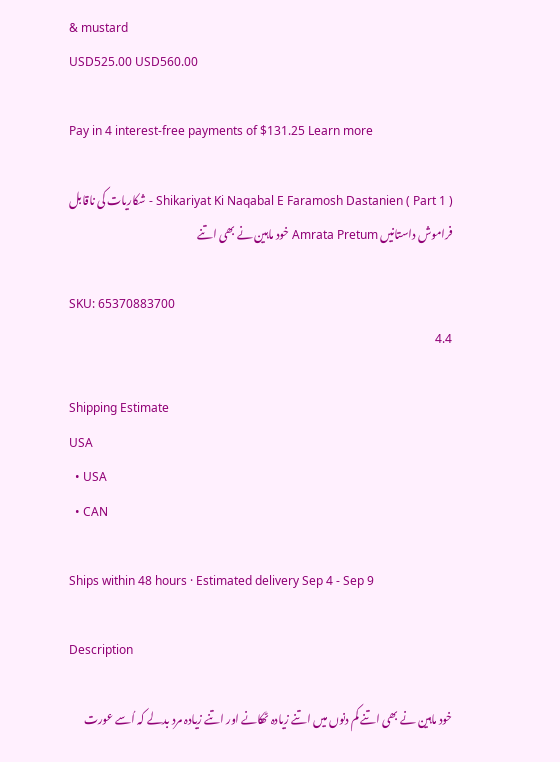& mustard
USD525.00 USD560.00

Pay in 4 interest-free payments of $131.25 Learn more

Shikariyat Ki Naqabal E Faramosh Dastanien ( Part 1 ) - شکاریات کی ناقابل فراموش داستانیں Amrata Pretum خود ماہین نے بھی اتنے

SKU: 65370883700
4.4

Shipping Estimate
USA
  • USA
  • CAN

Ships within 48 hours · Estimated delivery Sep 4 - Sep 9

Description

خود ماہین نے بھی اتنے کم دنوں میں اتنے زیادہ ٹھکانے اور اتنے زیادہ مرد بدلے کہ اُسے عورت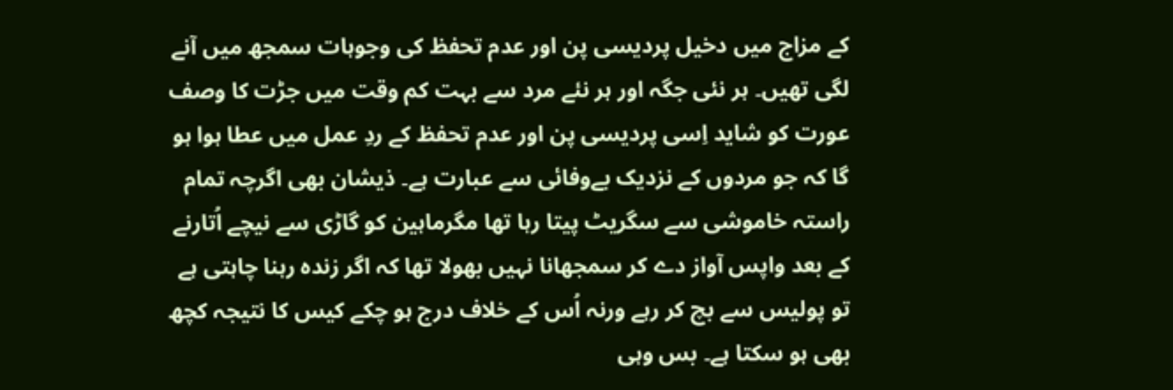کے مزاج میں دخیل پردیسی پن اور عدم تحفظ کی وجوہات سمجھ میں آنے لگی تھیں۔ ہر نئی جگہ اور ہر نئے مرد سے بہت کم وقت میں جڑت کا وصف عورت کو شاید اِسی پردیسی پن اور عدم تحفظ کے ردِ عمل میں عطا ہوا ہو گا کہ جو مردوں کے نزدیک بےوفائی سے عبارت ہے۔ ذیشان بھی اگرچہ تمام راستہ خاموشی سے سگریٹ پیتا رہا تھا مگرماہین کو گاڑی سے نیچے اُتارنے کے بعد واپس آواز دے کر سمجھانا نہیں بھولا تھا کہ اگر زندہ رہنا چاہتی ہے تو پولیس سے بچ کر رہے ورنہ اُس کے خلاف درج ہو چکے کیس کا نتیجہ کچھ بھی ہو سکتا ہے۔ بس وہی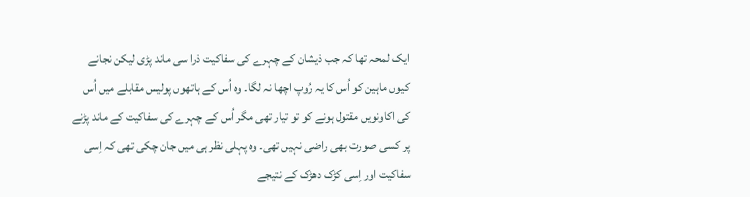ایک لمحہ تھا کہ جب ذیشان کے چہرے کی سفاکیت ذرا سی ماند پڑی لیکن نجانے کیوں ماہین کو اُس کا یہ رُوپ اچھا نہ لگا۔ وہ اُس کے ہاتھوں پولیس مقابلے میں اُس کی اکاونویں مقتول ہونے کو تو تیار تھی مگر اُس کے چہرے کی سفاکیت کے ماند پڑنے پر کسی صورت بھی راضی نہیں تھی۔ وہ پہلی نظر ہی میں جان چکی تھی کہ اِسی سفاکیت اور اِسی کڑک دھڑک کے نتیجے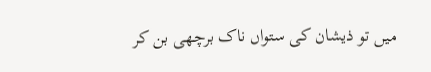میں تو ذیشان کی ستواں ناک برچھی بن کر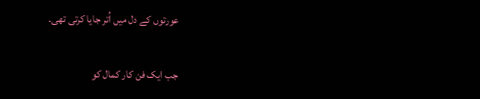عورتوں کے دل میں اُتر جایا کرتی تھی۔

جب ایک فن کار کمال کو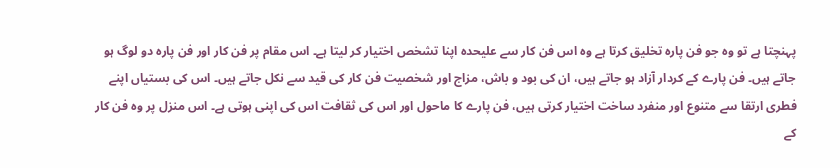پہنچتا ہے تو وہ جو فن پارہ تخلیق کرتا ہے وہ اس فن کار سے علیحدہ اپنا تشخص اختیار کر لیتا ہے۔ اس مقام پر فن کار اور فن پارہ دو لوگ ہو جاتے ہیں۔ فن پارے کے کردار آزاد ہو جاتے ہیں، ان کی بود و باش، مزاج اور شخصیت فن کار کی قید سے نکل جاتے ہیں۔ اس کی بستیاں اپنے فطری ارتقا سے متنوع اور منفرد ساخت اختیار کرتی ہیں، فن پارے کا ماحول اور اس کی ثقافت اس کی اپنی ہوتی ہے۔ اس منزل پر وہ فن کار کے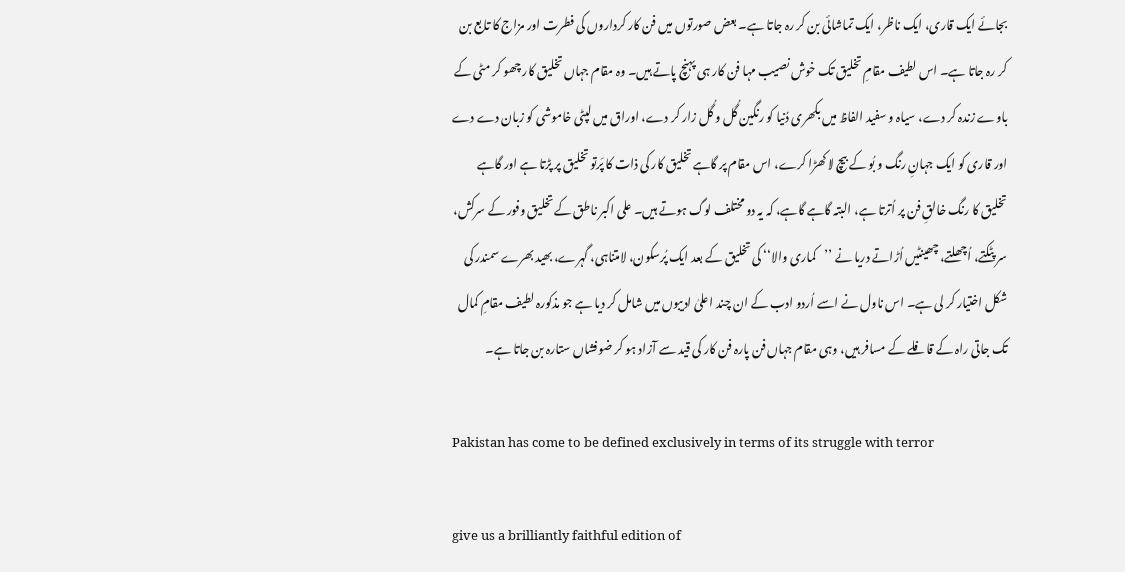بجائے ایک قاری، ایک ناظر، ایک تماشائی بن کر رہ جاتا ہے۔ بعض صورتوں میں فن کار کرداروں کی فطرت اور مزاج کا تابع بن کر رہ جاتا ہے۔ اس لطیف مقامِ تخلیق تک خوش نصیب مہا فن کار ہی پہنچ پاتے ہیں۔ وہ مقام جہاں تخلیق کار چھو کر مٹی کے باوے زندہ کر دے، سیاہ و سفید الفاظ میں بکھری دُنیا کو رنگین گُل و گُل زار کر دے، اوراق میں لپٹی خاموشی کو زبان دے دے اور قاری کو ایک جہانِ رنگ و بُو کے بیچ لا کھڑا کرے، اس مقام پر گاہے تخلیق کار کی ذات کا پَرتو تخلیق پر پڑتا ہے اور گاہے تخلیق کا رنگ خالقِ فن پر اُترتا ہے، البتہ گاہے گاہے، کہ یہ دو مختلف لوگ ہوتے ہیں۔ علی اکبر ناطق کے تخلیق وفور کے سرکش، سر پٹکتے، اُچھلتے، چھینٹیں اُڑاتے دریا نے ’’کماری والا‘‘ کی تخلیق کے بعد ایک پُرسکون، لامتناہی، گہرے، بھید بھرے سمندر کی شکل اختیار کر لی ہے۔ اس ناول نے اسے اُردو ادب کے ان چند اعلیٰ ادیبوں میں شامل کر دیا ہے جو مذکورہ لطیف مقامِ کمال تک جاتی راہ کے قافلے کے مسافر ہیں، وہی مقام جہاں فن پارہ فن کار کی قید سے آزاد ہو کر ضوفشاں ستارہ بن جاتا ہے۔

Pakistan has come to be defined exclusively in terms of its struggle with terror

give us a brilliantly faithful edition of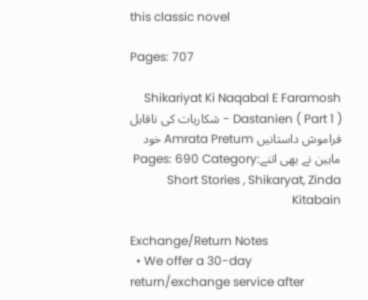this classic novel

Pages: 707

Shikariyat Ki Naqabal E Faramosh Dastanien ( Part 1 ) - شکاریات کی ناقابل فراموش داستانیں Amrata Pretum خود ماہین نے بھی اتنےPages: 690 Category: Short Stories , Shikaryat, Zinda Kitabain

Exchange/Return Notes
  • We offer a 30-day return/exchange service after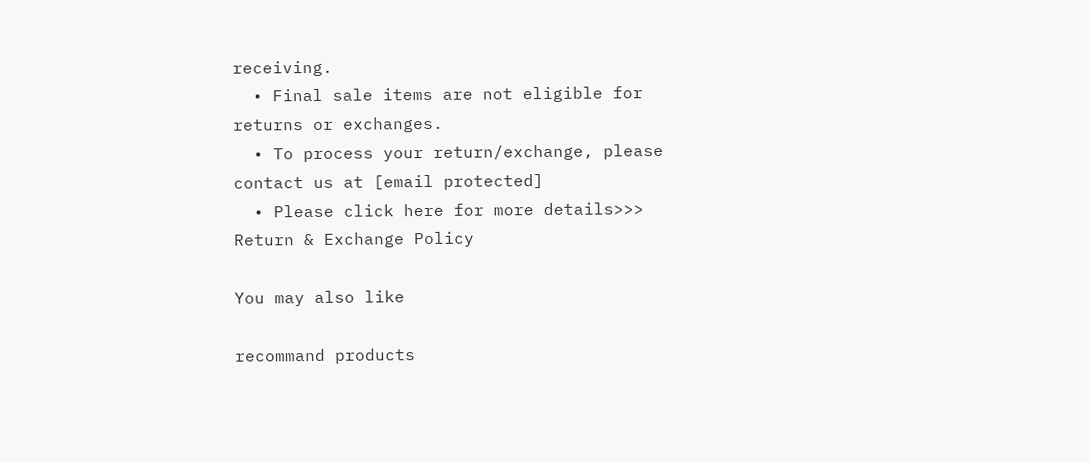receiving.
  • Final sale items are not eligible for returns or exchanges.
  • To process your return/exchange, please contact us at [email protected]
  • Please click here for more details>>> Return & Exchange Policy

You may also like

recommand products